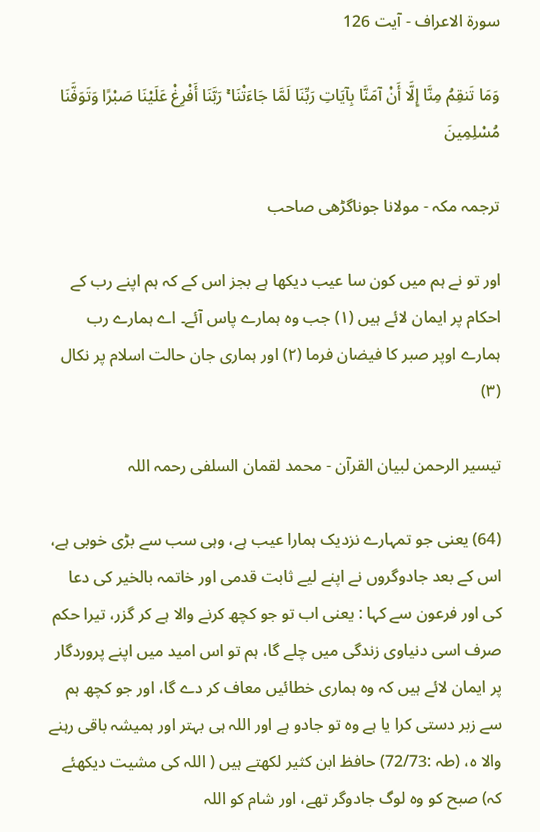سورة الاعراف - آیت 126

وَمَا تَنقِمُ مِنَّا إِلَّا أَنْ آمَنَّا بِآيَاتِ رَبِّنَا لَمَّا جَاءَتْنَا ۚ رَبَّنَا أَفْرِغْ عَلَيْنَا صَبْرًا وَتَوَفَّنَا مُسْلِمِينَ

ترجمہ مکہ - مولانا جوناگڑھی صاحب

اور تو نے ہم میں کون سا عیب دیکھا ہے بجز اس کے کہ ہم اپنے رب کے احکام پر ایمان لائے ہیں (١) جب وہ ہمارے پاس آئے۔ اے ہمارے رب ہمارے اوپر صبر کا فیضان فرما (٢) اور ہماری جان حالت اسلام پر نکال (٣)

تیسیر الرحمن لبیان القرآن - محمد لقمان السلفی رحمہ اللہ

(64) یعنی جو تمہارے نزدیک ہمارا عیب ہے، وہی سب سے بڑی خوبی ہے، اس کے بعد جادوگروں نے اپنے لیے ثابت قدمی اور خاتمہ بالخیر کی دعا کی اور فرعون سے کہا : یعنی اب تو جو کچھ کرنے والا ہے کر گزر، تیرا حکم صرف اسی دنیاوی زندگی میں چلے گا، ہم تو اس امید میں اپنے پروردگار پر ایمان لائے ہیں کہ وہ ہماری خطائیں معاف کر دے گا، اور جو کچھ ہم سے زبر دستی کرا یا ہے وہ تو جادو ہے اور اللہ ہی بہتر اور ہمیشہ باقی رہنے والا ہ، (طہ :72/73) حافظ ابن کثیر لکھتے ہیں ( اللہ کی مشیت دیکھئے کہ) صبح کو وہ لوگ جادوگر تھے، اور شام کو اللہ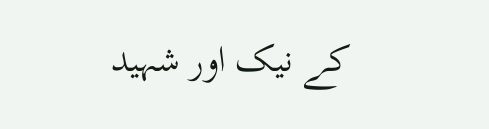کے نیک اور شہید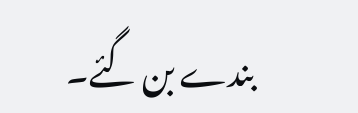بندے بن گئے۔